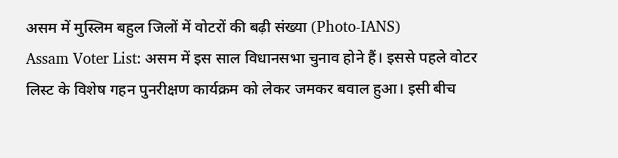असम में मुस्लिम बहुल जिलों में वोटरों की बढ़ी संख्या (Photo-IANS)
Assam Voter List: असम में इस साल विधानसभा चुनाव होने हैं। इससे पहले वोटर लिस्ट के विशेष गहन पुनरीक्षण कार्यक्रम को लेकर जमकर बवाल हुआ। इसी बीच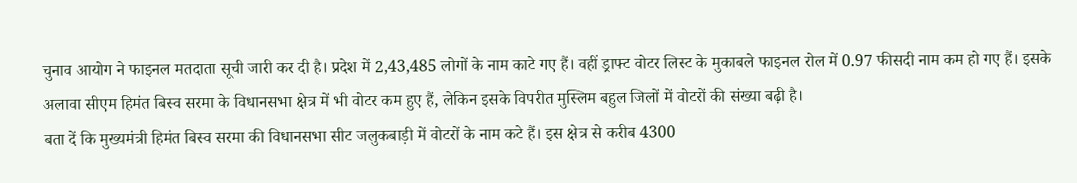चुनाव आयोग ने फाइनल मतदाता सूची जारी कर दी है। प्रदेश में 2,43,485 लोगों के नाम काटे गए हैं। वहीं ड्राफ्ट वोटर लिस्ट के मुकाबले फाइनल रोल में 0.97 फीसदी नाम कम हो गए हैं। इसके अलावा सीएम हिमंत बिस्व सरमा के विधानसभा क्षेत्र में भी वोटर कम हुए हैं, लेकिन इसके विपरीत मुस्लिम बहुल जिलों में वोटरों की संख्या बढ़ी है।
बता दें कि मुख्यमंत्री हिमंत बिस्व सरमा की विधानसभा सीट जलुकबाड़ी में वोटरों के नाम कटे हैं। इस क्षेत्र से करीब 4300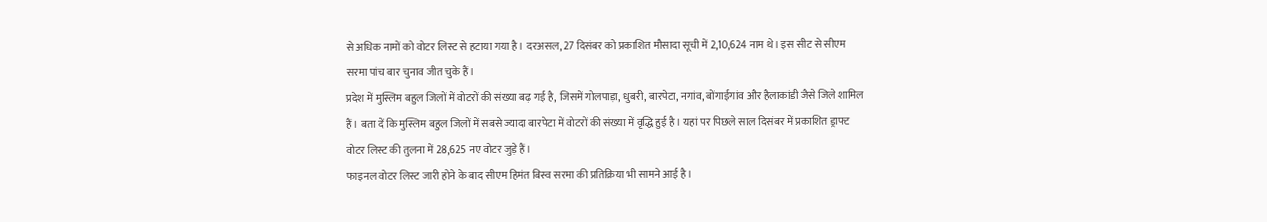से अधिक नामों को वोटर लिस्ट से हटाया गया है। दरअसल, 27 दिसंबर को प्रकाशित मौसादा सूची में 2,10,624 नाम थे। इस सीट से सीएम सरमा पांच बार चुनाव जीत चुके हैं।
प्रदेश में मुस्लिम बहुल जिलों में वोटरों की संख्या बढ़ गई है, जिसमें गोलपाड़ा, धुबरी, बारपेटा, नगांव, बोंगाईगांव और हैलाकांडी जैसे जिले शामिल हैं। बता दें कि मुस्लिम बहुल जिलों में सबसे ज्यादा बारपेटा में वोटरों की संख्या में वृद्धि हुई है। यहां पर पिछले साल दिसंबर में प्रकाशित ड्राफ्ट वोटर लिस्ट की तुलना में 28,625 नए वोटर जुड़े हैं।
फाइनल वोटर लिस्ट जारी होने के बाद सीएम हिमंत बिस्व सरमा की प्रतिक्रिया भी सामने आई है।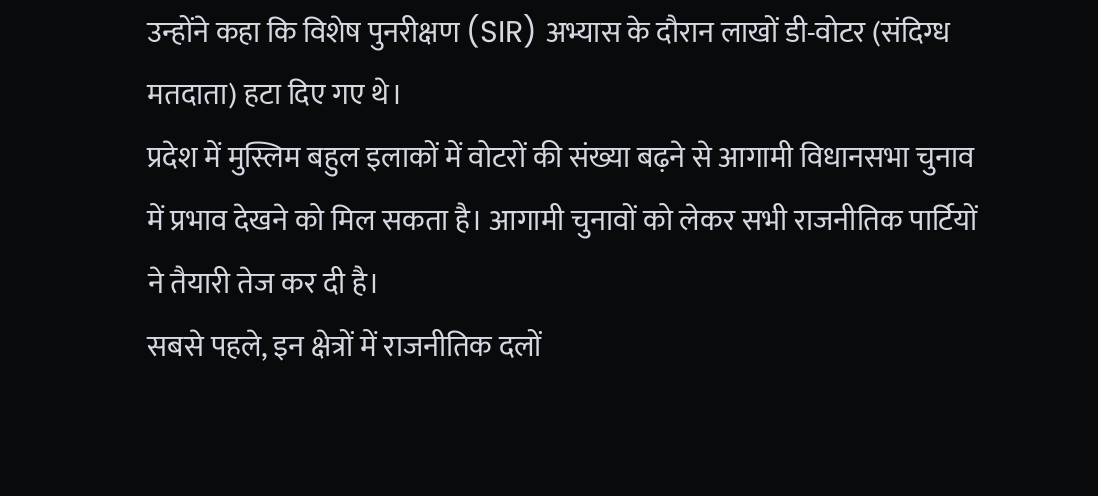उन्होंने कहा कि विशेष पुनरीक्षण (SIR) अभ्यास के दौरान लाखों डी-वोटर (संदिग्ध मतदाता) हटा दिए गए थे।
प्रदेश में मुस्लिम बहुल इलाकों में वोटरों की संख्या बढ़ने से आगामी विधानसभा चुनाव में प्रभाव देखने को मिल सकता है। आगामी चुनावों को लेकर सभी राजनीतिक पार्टियों ने तैयारी तेज कर दी है।
सबसे पहले, इन क्षेत्रों में राजनीतिक दलों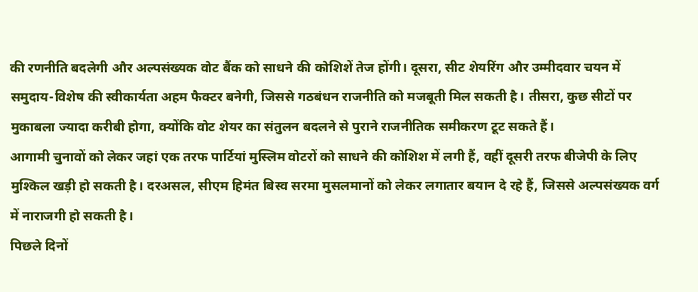की रणनीति बदलेगी और अल्पसंख्यक वोट बैंक को साधने की कोशिशें तेज होंगी। दूसरा, सीट शेयरिंग और उम्मीदवार चयन में समुदाय-विशेष की स्वीकार्यता अहम फैक्टर बनेगी, जिससे गठबंधन राजनीति को मजबूती मिल सकती है। तीसरा, कुछ सीटों पर मुकाबला ज्यादा करीबी होगा, क्योंकि वोट शेयर का संतुलन बदलने से पुराने राजनीतिक समीकरण टूट सकते हैं।
आगामी चुनावों को लेकर जहां एक तरफ पार्टियां मुस्लिम वोटरों को साधने की कोशिश में लगी हैं, वहीं दूसरी तरफ बीजेपी के लिए मुश्किल खड़ी हो सकती है। दरअसल, सीएम हिमंत बिस्व सरमा मुसलमानों को लेकर लगातार बयान दे रहे हैं, जिससे अल्पसंख्यक वर्ग में नाराजगी हो सकती है।
पिछले दिनों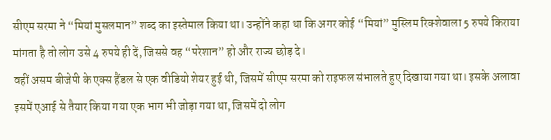सीएम सरमा ने “मियां मुसलमान” शब्द का इस्तेमाल किया था। उन्होंने कहा था कि अगर कोई “मियां” मुस्लिम रिक्शेवाला 5 रुपये किराया मांगता है तो लोग उसे 4 रुपये ही दें, जिससे वह “परेशान” हो और राज्य छोड़ दे।
वहीं असम बीजेपी के एक्स हैंडल से एक वीडियो शेयर हुई थी, जिसमें सीएम सरमा को राइफल संभालते हुए दिखाया गया था। इसके अलावा इसमें एआई से तैयार किया गया एक भाग भी जोड़ा गया था, जिसमें दो लोग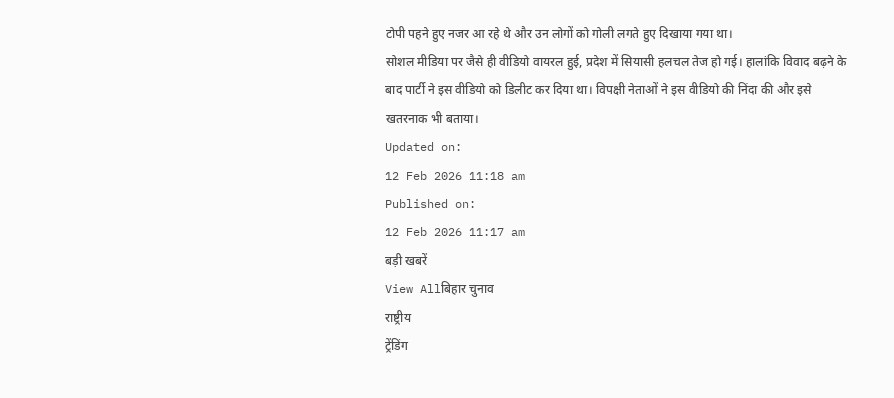टोपी पहने हुए नजर आ रहे थे और उन लोगों को गोली लगते हुए दिखाया गया था।
सोशल मीडिया पर जैसे ही वीडियो वायरल हुई, प्रदेश में सियासी हलचल तेज हो गई। हालांकि विवाद बढ़ने के बाद पार्टी ने इस वीडियो को डिलीट कर दिया था। विपक्षी नेताओं ने इस वीडियो की निंदा की और इसे खतरनाक भी बताया।
Updated on:
12 Feb 2026 11:18 am
Published on:
12 Feb 2026 11:17 am
बड़ी खबरें
View Allबिहार चुनाव
राष्ट्रीय
ट्रेंडिंग